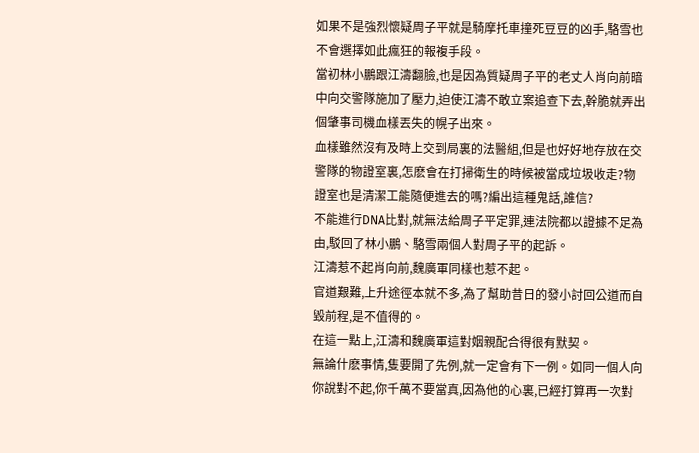如果不是強烈懷疑周子平就是騎摩托車撞死豆豆的凶手,駱雪也不會選擇如此瘋狂的報複手段。
當初林小鵬跟江濤翻臉,也是因為質疑周子平的老丈人肖向前暗中向交警隊施加了壓力,迫使江濤不敢立案追查下去,幹脆就弄出個肇事司機血樣丟失的幌子出來。
血樣雖然沒有及時上交到局裏的法醫組,但是也好好地存放在交警隊的物證室裏,怎麽會在打掃衛生的時候被當成垃圾收走?物證室也是清潔工能隨便進去的嗎?編出這種鬼話,誰信?
不能進行DNA比對,就無法給周子平定罪,連法院都以證據不足為由,駁回了林小鵬、駱雪兩個人對周子平的起訴。
江濤惹不起肖向前,魏廣軍同樣也惹不起。
官道艱難,上升途徑本就不多,為了幫助昔日的發小討回公道而自毀前程,是不值得的。
在這一點上,江濤和魏廣軍這對姻親配合得很有默契。
無論什麽事情,隻要開了先例,就一定會有下一例。如同一個人向你說對不起,你千萬不要當真,因為他的心裏,已經打算再一次對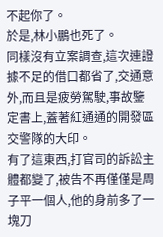不起你了。
於是,林小鵬也死了。
同樣沒有立案調查,這次連證據不足的借口都省了,交通意外,而且是疲勞駕駛,事故鑒定書上,蓋著紅通通的開發區交警隊的大印。
有了這東西,打官司的訴訟主體都變了,被告不再僅僅是周子平一個人,他的身前多了一塊刀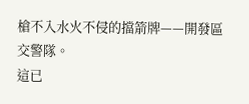槍不入水火不侵的擋箭牌——開發區交警隊。
這已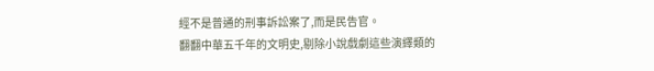經不是普通的刑事訴訟案了,而是民告官。
翻翻中華五千年的文明史,剔除小說戲劇這些演繹類的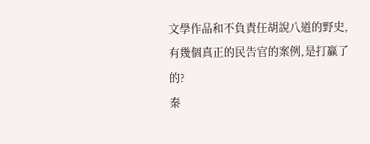文學作品和不負責任胡說八道的野史,有幾個真正的民告官的案例,是打贏了的?
秦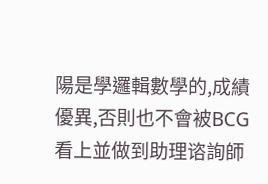陽是學邏輯數學的,成績優異,否則也不會被BCG看上並做到助理谘詢師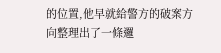的位置,他早就給警方的破案方向整理出了一條邏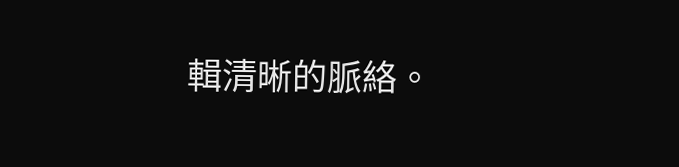輯清晰的脈絡。